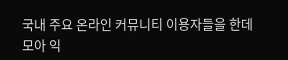국내 주요 온라인 커뮤니티 이용자들을 한데 모아 익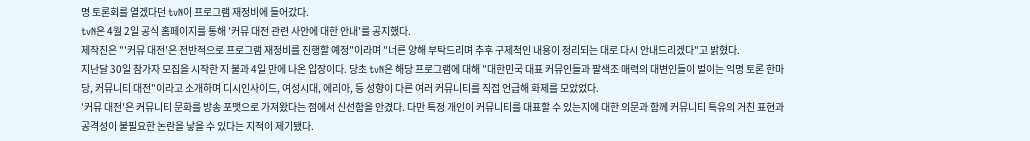명 토론회를 열겠다던 tvN이 프로그램 재정비에 들어갔다.
tvN은 4월 2일 공식 홈페이지를 통해 '커뮤 대전 관련 사안에 대한 안내'를 공지했다.
제작진은 "'커뮤 대전'은 전반적으로 프로그램 재정비를 진행할 예정"이라며 "너른 양해 부탁드리며 추후 구제척인 내용이 정리되는 대로 다시 안내드리겠다"고 밝혔다.
지난달 30일 참가자 모집을 시작한 지 불과 4일 만에 나온 입장이다. 당초 tvN은 해당 프로그램에 대해 "대한민국 대표 커뮤인들과 팔색조 매력의 대변인들이 벌이는 익명 토론 한마당, 커뮤니티 대전"이라고 소개하며 디시인사이드, 여성시대, 에리아, 등 성향이 다른 여러 커뮤니티를 직접 언급해 화제를 모았었다.
'커뮤 대전'은 커뮤니티 문화를 방송 포맷으로 가져왔다는 점에서 신선함을 안겼다. 다만 특정 개인이 커뮤니티를 대표할 수 있는지에 대한 의문과 함께 커뮤니티 특유의 거친 표현과 공격성이 불필요한 논란을 낳을 수 있다는 지적이 제기됐다.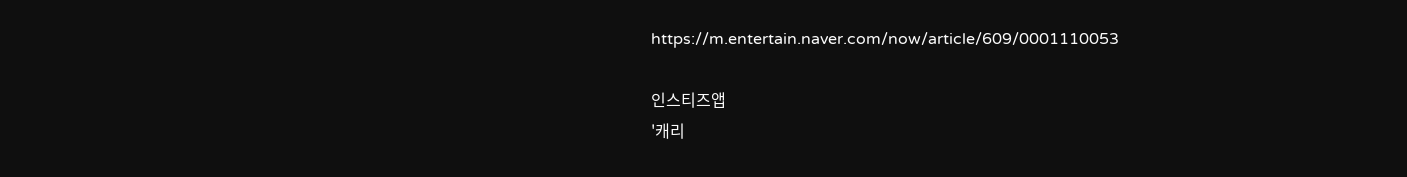https://m.entertain.naver.com/now/article/609/0001110053

인스티즈앱
'캐리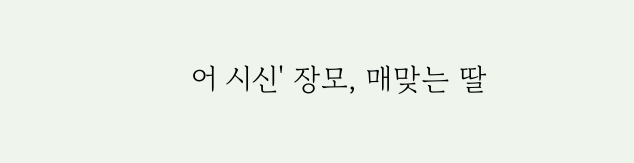어 시신' 장모, 매맞는 딸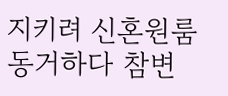지키려 신혼원룸 동거하다 참변